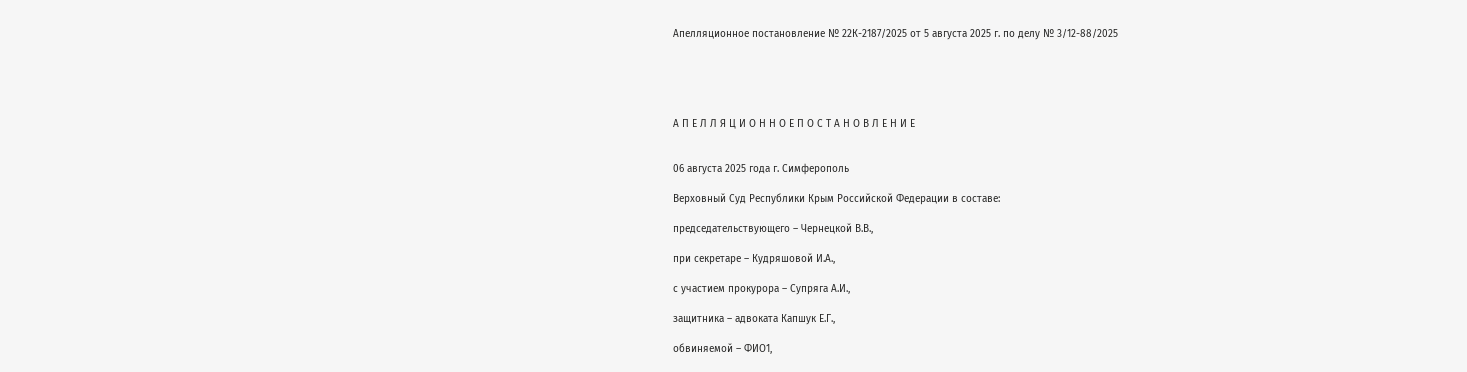Апелляционное постановление № 22К-2187/2025 от 5 августа 2025 г. по делу № 3/12-88/2025





А П Е Л Л Я Ц И О Н Н О Е П О С Т А Н О В Л Е Н И Е


06 августа 2025 года г. Симферополь

Верховный Суд Республики Крым Российской Федерации в составе:

председательствующего – Чернецкой В.В.,

при секретаре – Кудряшовой И.А.,

с участием прокурора – Супряга А.И.,

защитника – адвоката Капшук Е.Г.,

обвиняемой – ФИО1,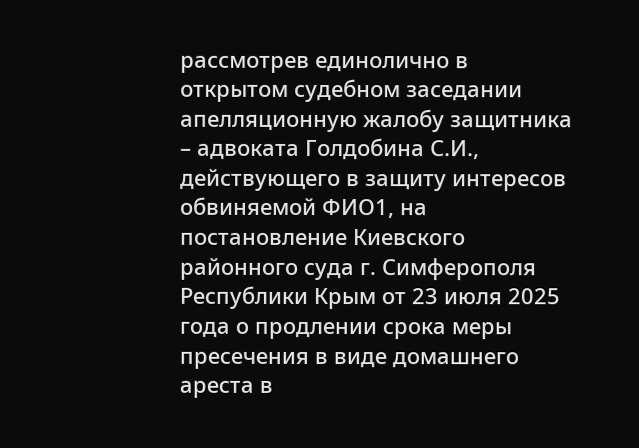рассмотрев единолично в открытом судебном заседании апелляционную жалобу защитника – адвоката Голдобина С.И., действующего в защиту интересов обвиняемой ФИО1, на постановление Киевского районного суда г. Симферополя Республики Крым от 23 июля 2025 года о продлении срока меры пресечения в виде домашнего ареста в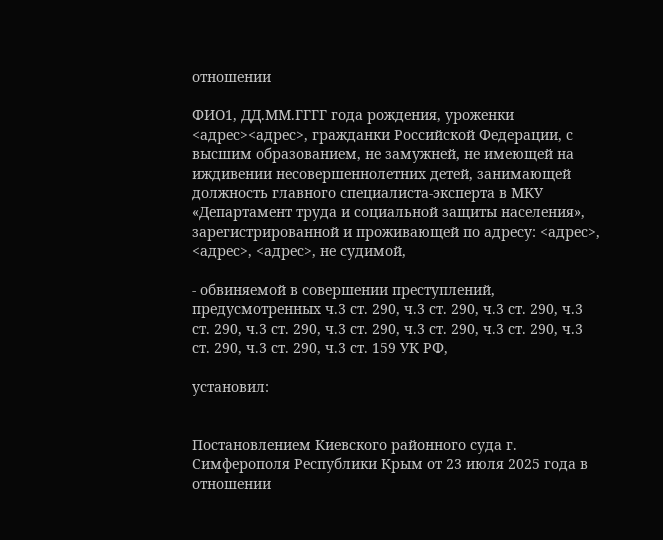отношении

ФИО1, ДД.ММ.ГГГГ года рождения, уроженки <адрес><адрес>, гражданки Российской Федерации, с высшим образованием, не замужней, не имеющей на иждивении несовершеннолетних детей, занимающей должность главного специалиста-эксперта в МКУ «Департамент труда и социальной защиты населения», зарегистрированной и проживающей по адресу: <адрес>, <адрес>, <адрес>, не судимой,

- обвиняемой в совершении преступлений, предусмотренных ч.3 ст. 290, ч.3 ст. 290, ч.3 ст. 290, ч.3 ст. 290, ч.3 ст. 290, ч.3 ст. 290, ч.3 ст. 290, ч.3 ст. 290, ч.3 ст. 290, ч.3 ст. 290, ч.3 ст. 159 УК РФ,

установил:


Постановлением Киевского районного суда г. Симферополя Республики Крым от 23 июля 2025 года в отношении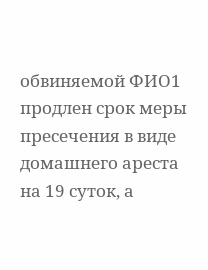обвиняемой ФИО1 продлен срок меры пресечения в виде домашнего ареста на 19 суток, а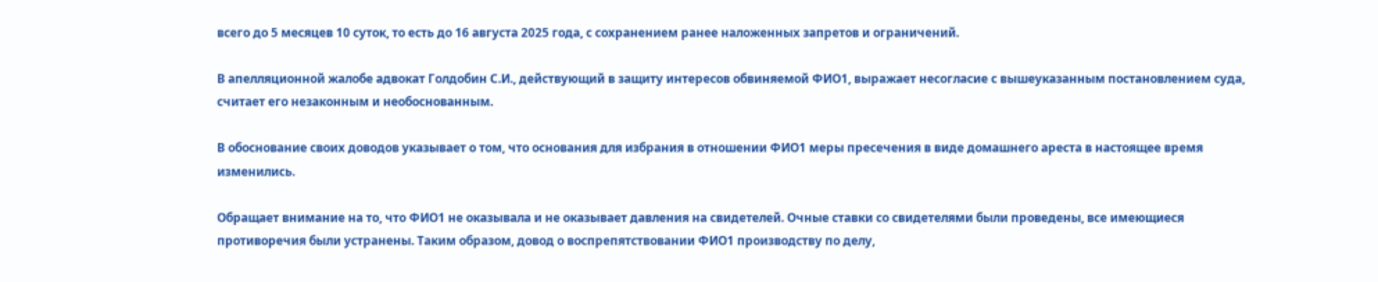всего до 5 месяцев 10 суток, то есть до 16 августа 2025 года, с сохранением ранее наложенных запретов и ограничений.

В апелляционной жалобе адвокат Голдобин С.И., действующий в защиту интересов обвиняемой ФИО1, выражает несогласие с вышеуказанным постановлением суда, считает его незаконным и необоснованным.

В обоснование своих доводов указывает о том, что основания для избрания в отношении ФИО1 меры пресечения в виде домашнего ареста в настоящее время изменились.

Обращает внимание на то, что ФИО1 не оказывала и не оказывает давления на свидетелей. Очные ставки со свидетелями были проведены, все имеющиеся противоречия были устранены. Таким образом, довод о воспрепятствовании ФИО1 производству по делу,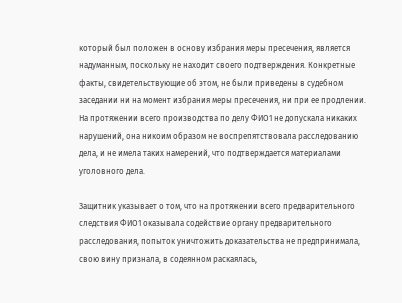который был положен в основу избрания меры пресечения, является надуманным, поскольку не находит своего подтверждения. Конкретные факты, свидетельствующие об этом, не были приведены в судебном заседании ни на момент избрания меры пресечения, ни при ее продлении. На протяжении всего производства по делу ФИО1 не допускала никаких нарушений, она никоим образом не воспрепятствовала расследованию дела, и не имела таких намерений, что подтверждается материалами уголовного дела.

Защитник указывает о том, что на протяжении всего предварительного следствия ФИО1 оказывала содействие органу предварительного расследования, попыток уничтожить доказательства не предпринимала, свою вину признала, в содеянном раскаялась,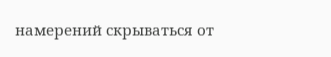намерений скрываться от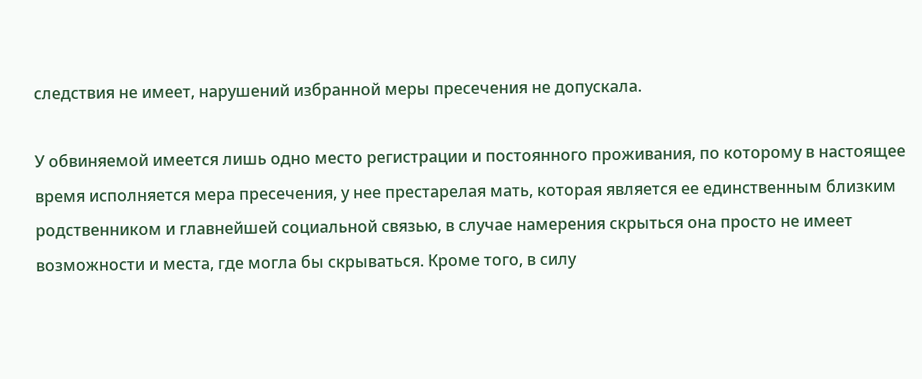следствия не имеет, нарушений избранной меры пресечения не допускала.

У обвиняемой имеется лишь одно место регистрации и постоянного проживания, по которому в настоящее время исполняется мера пресечения, у нее престарелая мать, которая является ее единственным близким родственником и главнейшей социальной связью, в случае намерения скрыться она просто не имеет возможности и места, где могла бы скрываться. Кроме того, в силу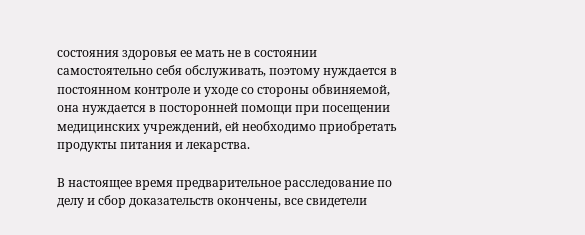состояния здоровья ее мать не в состоянии самостоятельно себя обслуживать, поэтому нуждается в постоянном контроле и уходе со стороны обвиняемой, она нуждается в посторонней помощи при посещении медицинских учреждений, ей необходимо приобретать продукты питания и лекарства.

В настоящее время предварительное расследование по делу и сбор доказательств окончены, все свидетели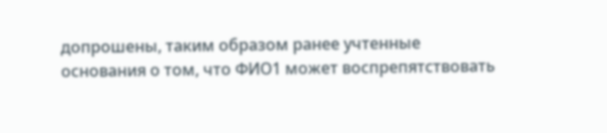допрошены, таким образом ранее учтенные основания о том, что ФИО1 может воспрепятствовать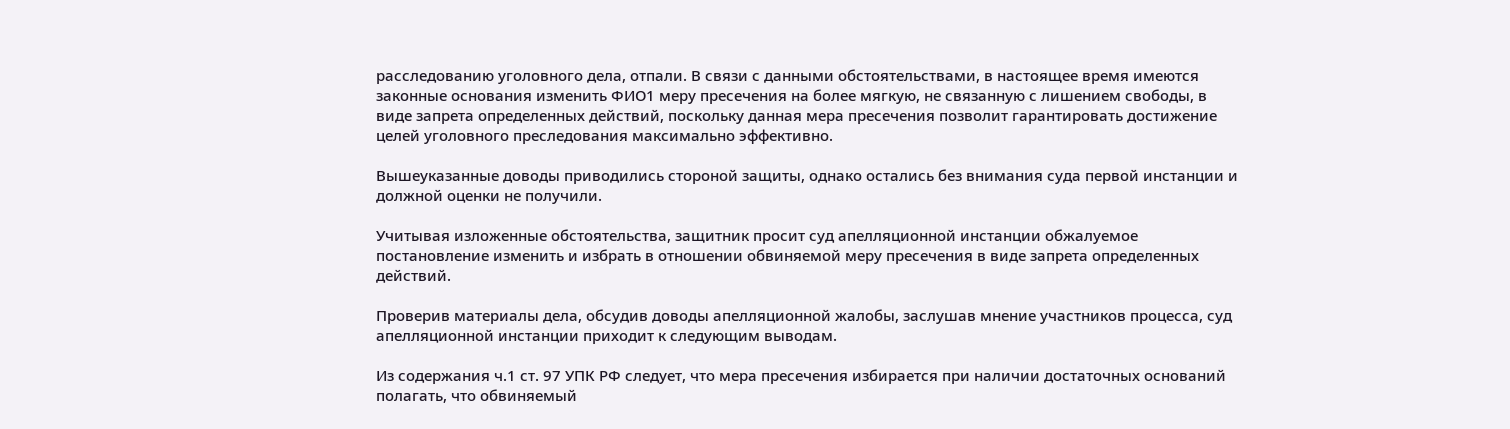расследованию уголовного дела, отпали. В связи с данными обстоятельствами, в настоящее время имеются законные основания изменить ФИО1 меру пресечения на более мягкую, не связанную с лишением свободы, в виде запрета определенных действий, поскольку данная мера пресечения позволит гарантировать достижение целей уголовного преследования максимально эффективно.

Вышеуказанные доводы приводились стороной защиты, однако остались без внимания суда первой инстанции и должной оценки не получили.

Учитывая изложенные обстоятельства, защитник просит суд апелляционной инстанции обжалуемое постановление изменить и избрать в отношении обвиняемой меру пресечения в виде запрета определенных действий.

Проверив материалы дела, обсудив доводы апелляционной жалобы, заслушав мнение участников процесса, суд апелляционной инстанции приходит к следующим выводам.

Из содержания ч.1 ст. 97 УПК РФ следует, что мера пресечения избирается при наличии достаточных оснований полагать, что обвиняемый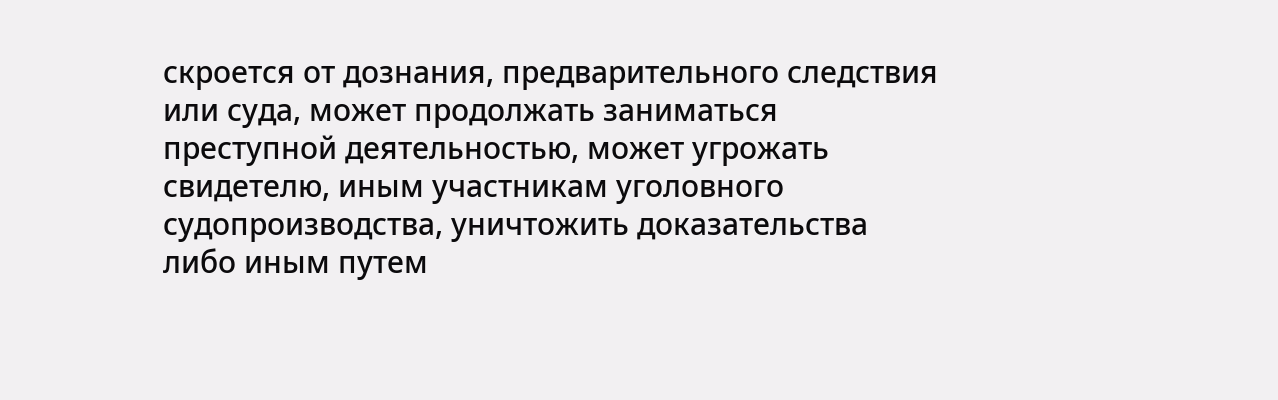скроется от дознания, предварительного следствия или суда, может продолжать заниматься преступной деятельностью, может угрожать свидетелю, иным участникам уголовного судопроизводства, уничтожить доказательства либо иным путем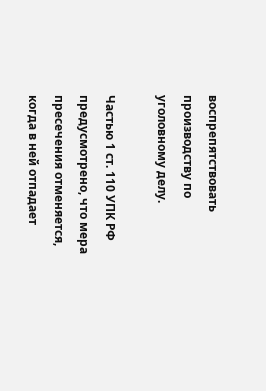воспрепятствовать производству по уголовному делу.

Частью 1 ст. 110 УПК РФ предусмотрено, что мера пресечения отменяется, когда в ней отпадает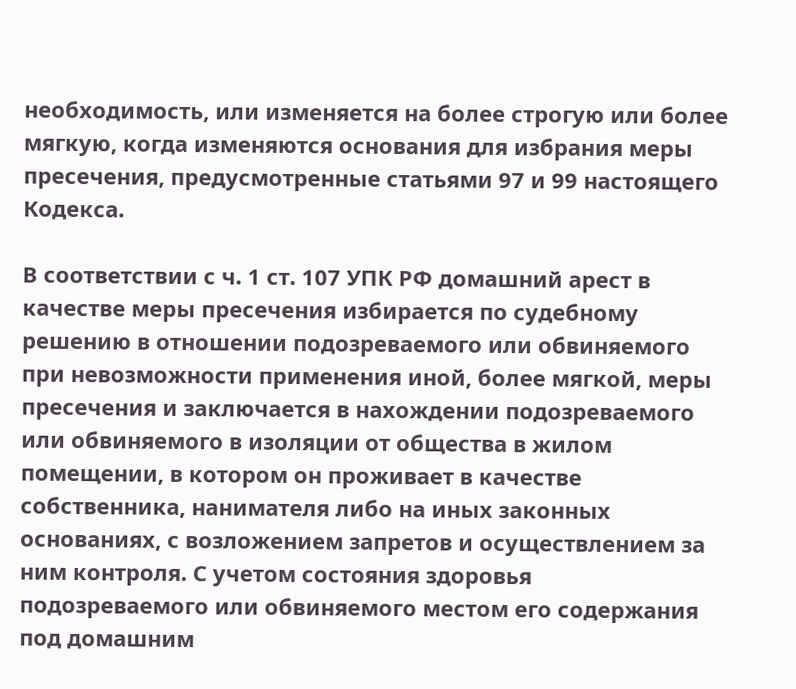необходимость, или изменяется на более строгую или более мягкую, когда изменяются основания для избрания меры пресечения, предусмотренные статьями 97 и 99 настоящего Кодекса.

В соответствии с ч. 1 ст. 107 УПК РФ домашний арест в качестве меры пресечения избирается по судебному решению в отношении подозреваемого или обвиняемого при невозможности применения иной, более мягкой, меры пресечения и заключается в нахождении подозреваемого или обвиняемого в изоляции от общества в жилом помещении, в котором он проживает в качестве собственника, нанимателя либо на иных законных основаниях, с возложением запретов и осуществлением за ним контроля. С учетом состояния здоровья подозреваемого или обвиняемого местом его содержания под домашним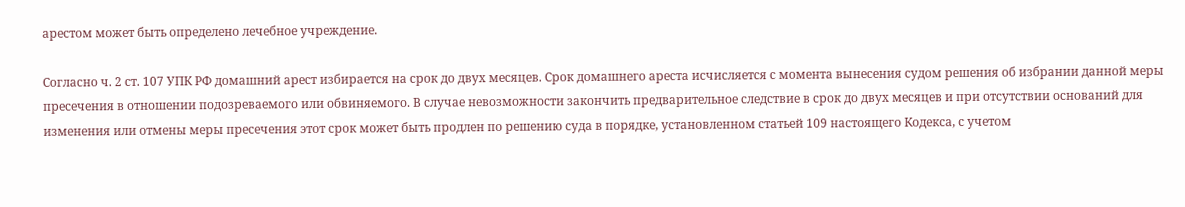арестом может быть определено лечебное учреждение.

Согласно ч. 2 ст. 107 УПК РФ домашний арест избирается на срок до двух месяцев. Срок домашнего ареста исчисляется с момента вынесения судом решения об избрании данной меры пресечения в отношении подозреваемого или обвиняемого. В случае невозможности закончить предварительное следствие в срок до двух месяцев и при отсутствии оснований для изменения или отмены меры пресечения этот срок может быть продлен по решению суда в порядке, установленном статьей 109 настоящего Кодекса, с учетом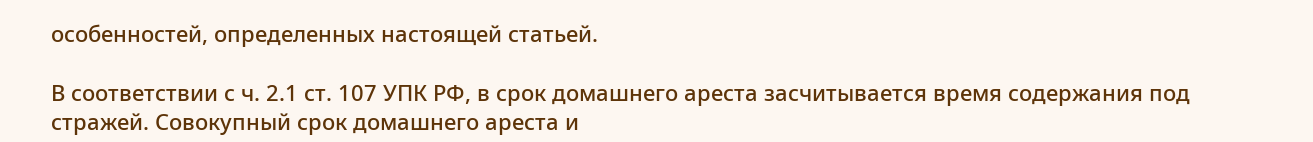особенностей, определенных настоящей статьей.

В соответствии с ч. 2.1 ст. 107 УПК РФ, в срок домашнего ареста засчитывается время содержания под стражей. Совокупный срок домашнего ареста и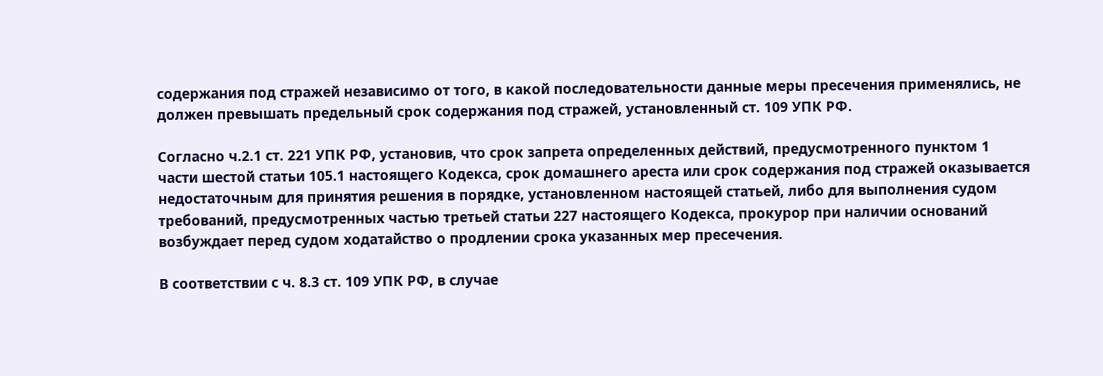содержания под стражей независимо от того, в какой последовательности данные меры пресечения применялись, не должен превышать предельный срок содержания под стражей, установленный ст. 109 УПК РФ.

Согласно ч.2.1 ст. 221 УПК РФ, установив, что срок запрета определенных действий, предусмотренного пунктом 1 части шестой статьи 105.1 настоящего Кодекса, срок домашнего ареста или срок содержания под стражей оказывается недостаточным для принятия решения в порядке, установленном настоящей статьей, либо для выполнения судом требований, предусмотренных частью третьей статьи 227 настоящего Кодекса, прокурор при наличии оснований возбуждает перед судом ходатайство о продлении срока указанных мер пресечения.

В соответствии с ч. 8.3 ст. 109 УПК РФ, в случае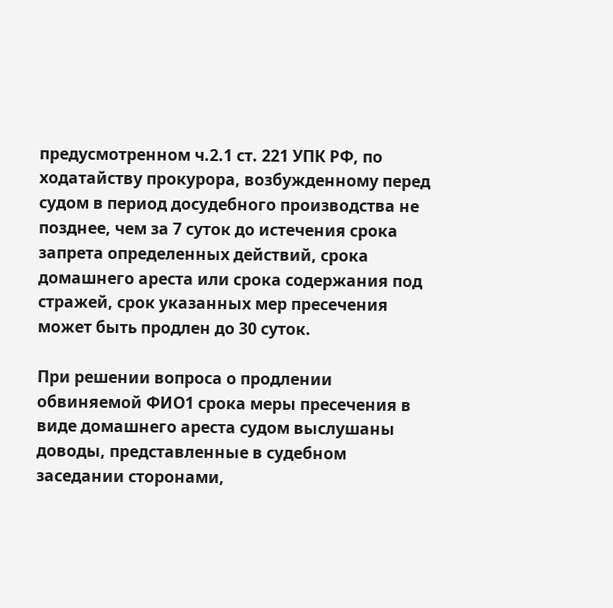предусмотренном ч.2.1 ст. 221 УПК РФ, по ходатайству прокурора, возбужденному перед судом в период досудебного производства не позднее, чем за 7 суток до истечения срока запрета определенных действий, срока домашнего ареста или срока содержания под стражей, срок указанных мер пресечения может быть продлен до 30 суток.

При решении вопроса о продлении обвиняемой ФИО1 срока меры пресечения в виде домашнего ареста судом выслушаны доводы, представленные в судебном заседании сторонами,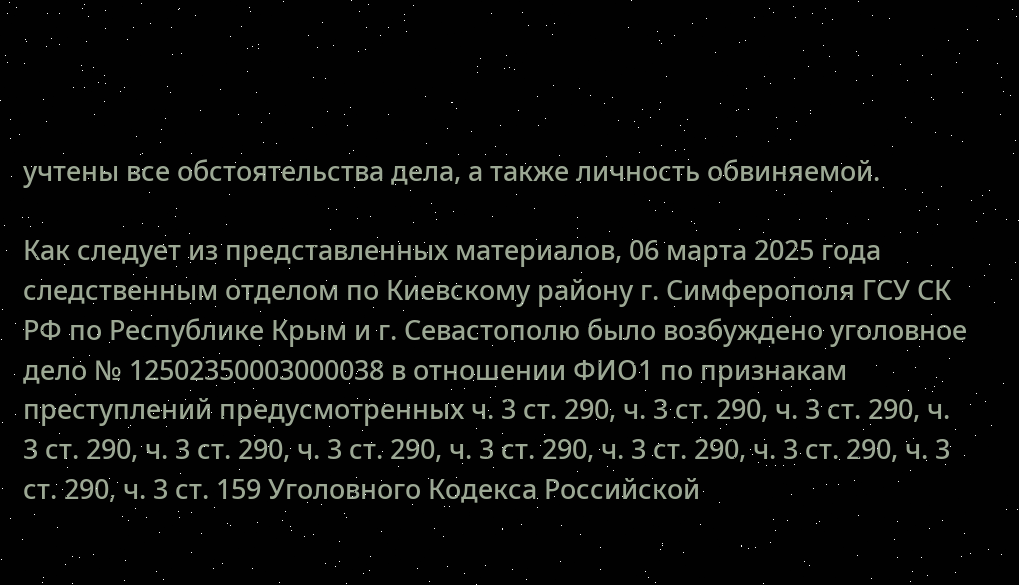учтены все обстоятельства дела, а также личность обвиняемой.

Как следует из представленных материалов, 06 марта 2025 года следственным отделом по Киевскому району г. Симферополя ГСУ СК РФ по Республике Крым и г. Севастополю было возбуждено уголовное дело № 12502350003000038 в отношении ФИО1 по признакам преступлений предусмотренных ч. 3 ст. 290, ч. 3 ст. 290, ч. 3 ст. 290, ч. 3 ст. 290, ч. 3 ст. 290, ч. 3 ст. 290, ч. 3 ст. 290, ч. 3 ст. 290, ч. 3 ст. 290, ч. 3 ст. 290, ч. 3 ст. 159 Уголовного Кодекса Российской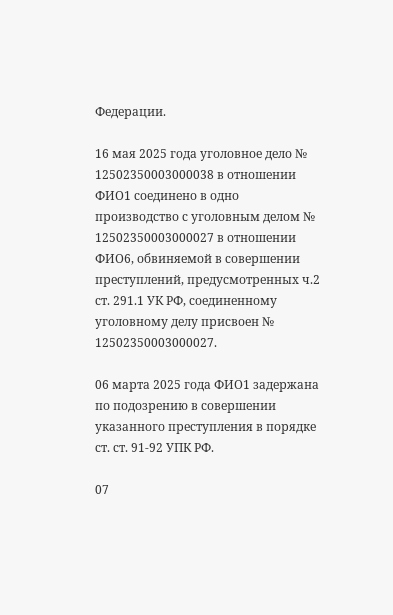Федерации.

16 мая 2025 года уголовное дело № 12502350003000038 в отношении ФИО1 соединено в одно производство с уголовным делом № 12502350003000027 в отношении ФИО6, обвиняемой в совершении преступлений, предусмотренных ч.2 ст. 291.1 УК РФ, соединенному уголовному делу присвоен № 12502350003000027.

06 марта 2025 года ФИО1 задержана по подозрению в совершении указанного преступления в порядке ст. ст. 91-92 УПК РФ.

07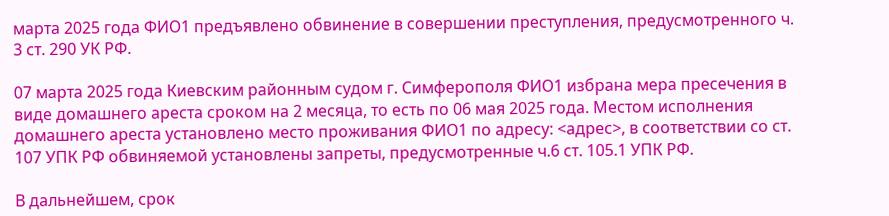марта 2025 года ФИО1 предъявлено обвинение в совершении преступления, предусмотренного ч. 3 ст. 290 УК РФ.

07 марта 2025 года Киевским районным судом г. Симферополя ФИО1 избрана мера пресечения в виде домашнего ареста сроком на 2 месяца, то есть по 06 мая 2025 года. Местом исполнения домашнего ареста установлено место проживания ФИО1 по адресу: <адрес>, в соответствии со ст. 107 УПК РФ обвиняемой установлены запреты, предусмотренные ч.6 ст. 105.1 УПК РФ.

В дальнейшем, срок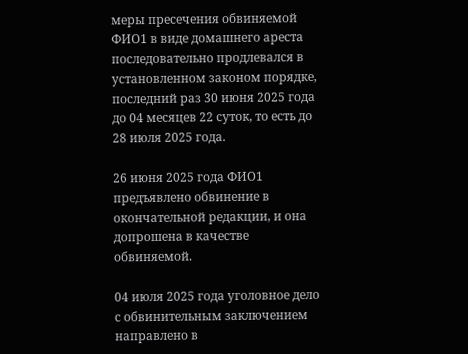меры пресечения обвиняемой ФИО1 в виде домашнего ареста последовательно продлевался в установленном законом порядке, последний раз 30 июня 2025 года до 04 месяцев 22 суток, то есть до 28 июля 2025 года.

26 июня 2025 года ФИО1 предъявлено обвинение в окончательной редакции, и она допрошена в качестве обвиняемой.

04 июля 2025 года уголовное дело с обвинительным заключением направлено в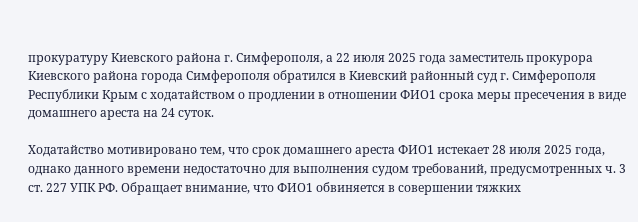прокуратуру Киевского района г. Симферополя, а 22 июля 2025 года заместитель прокурора Киевского района города Симферополя обратился в Киевский районный суд г. Симферополя Республики Крым с ходатайством о продлении в отношении ФИО1 срока меры пресечения в виде домашнего ареста на 24 суток.

Ходатайство мотивировано тем, что срок домашнего ареста ФИО1 истекает 28 июля 2025 года, однако данного времени недостаточно для выполнения судом требований, предусмотренных ч. 3 ст. 227 УПК РФ. Обращает внимание, что ФИО1 обвиняется в совершении тяжких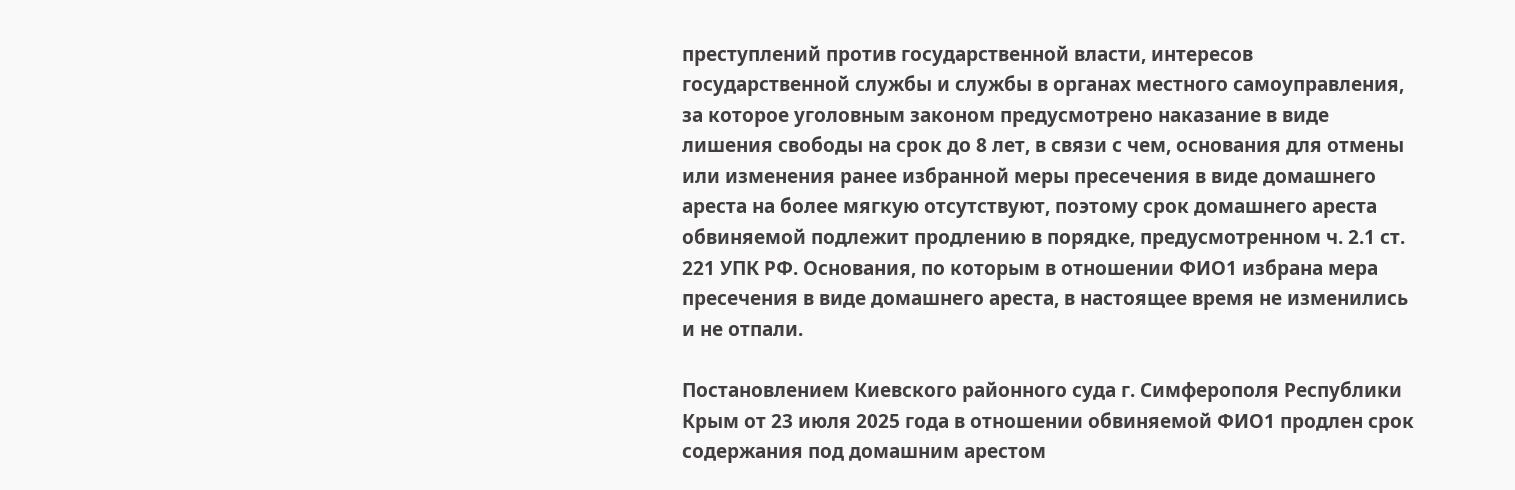преступлений против государственной власти, интересов государственной службы и службы в органах местного самоуправления, за которое уголовным законом предусмотрено наказание в виде лишения свободы на срок до 8 лет, в связи с чем, основания для отмены или изменения ранее избранной меры пресечения в виде домашнего ареста на более мягкую отсутствуют, поэтому срок домашнего ареста обвиняемой подлежит продлению в порядке, предусмотренном ч. 2.1 ст. 221 УПК РФ. Основания, по которым в отношении ФИО1 избрана мера пресечения в виде домашнего ареста, в настоящее время не изменились и не отпали.

Постановлением Киевского районного суда г. Симферополя Республики Крым от 23 июля 2025 года в отношении обвиняемой ФИО1 продлен срок содержания под домашним арестом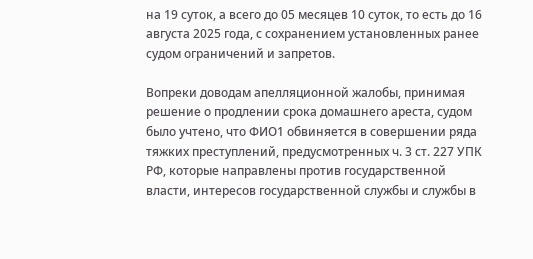на 19 суток, а всего до 05 месяцев 10 суток, то есть до 16 августа 2025 года, с сохранением установленных ранее судом ограничений и запретов.

Вопреки доводам апелляционной жалобы, принимая решение о продлении срока домашнего ареста, судом было учтено, что ФИО1 обвиняется в совершении ряда тяжких преступлений, предусмотренных ч. 3 ст. 227 УПК РФ, которые направлены против государственной власти, интересов государственной службы и службы в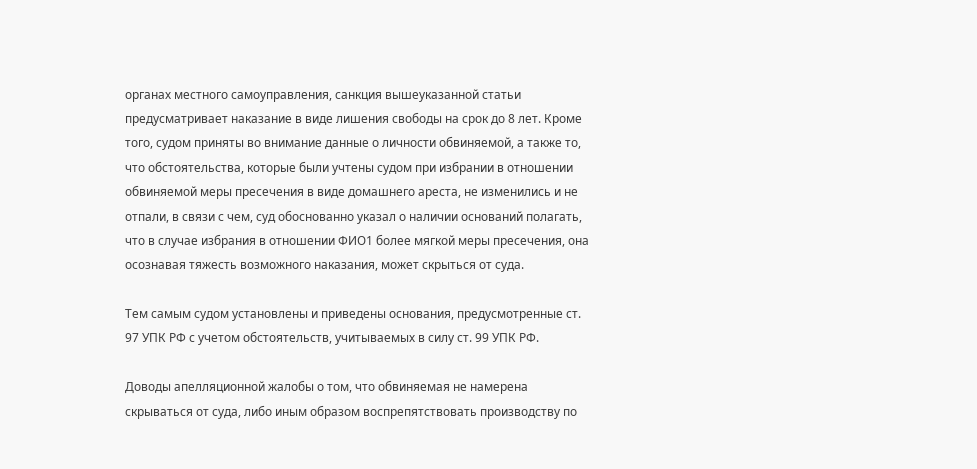органах местного самоуправления, санкция вышеуказанной статьи предусматривает наказание в виде лишения свободы на срок до 8 лет. Кроме того, судом приняты во внимание данные о личности обвиняемой, а также то, что обстоятельства, которые были учтены судом при избрании в отношении обвиняемой меры пресечения в виде домашнего ареста, не изменились и не отпали, в связи с чем, суд обоснованно указал о наличии оснований полагать, что в случае избрания в отношении ФИО1 более мягкой меры пресечения, она осознавая тяжесть возможного наказания, может скрыться от суда.

Тем самым судом установлены и приведены основания, предусмотренные ст. 97 УПК РФ с учетом обстоятельств, учитываемых в силу ст. 99 УПК РФ.

Доводы апелляционной жалобы о том, что обвиняемая не намерена скрываться от суда, либо иным образом воспрепятствовать производству по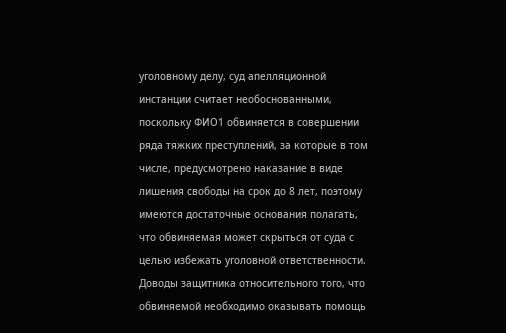уголовному делу, суд апелляционной инстанции считает необоснованными, поскольку ФИО1 обвиняется в совершении ряда тяжких преступлений, за которые в том числе, предусмотрено наказание в виде лишения свободы на срок до 8 лет, поэтому имеются достаточные основания полагать, что обвиняемая может скрыться от суда с целью избежать уголовной ответственности. Доводы защитника относительного того, что обвиняемой необходимо оказывать помощь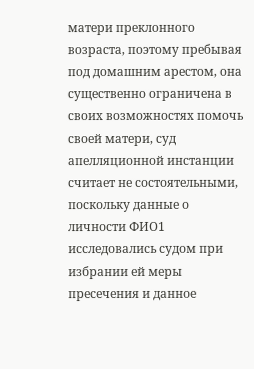матери преклонного возраста, поэтому пребывая под домашним арестом, она существенно ограничена в своих возможностях помочь своей матери, суд апелляционной инстанции считает не состоятельными, поскольку данные о личности ФИО1 исследовались судом при избрании ей меры пресечения и данное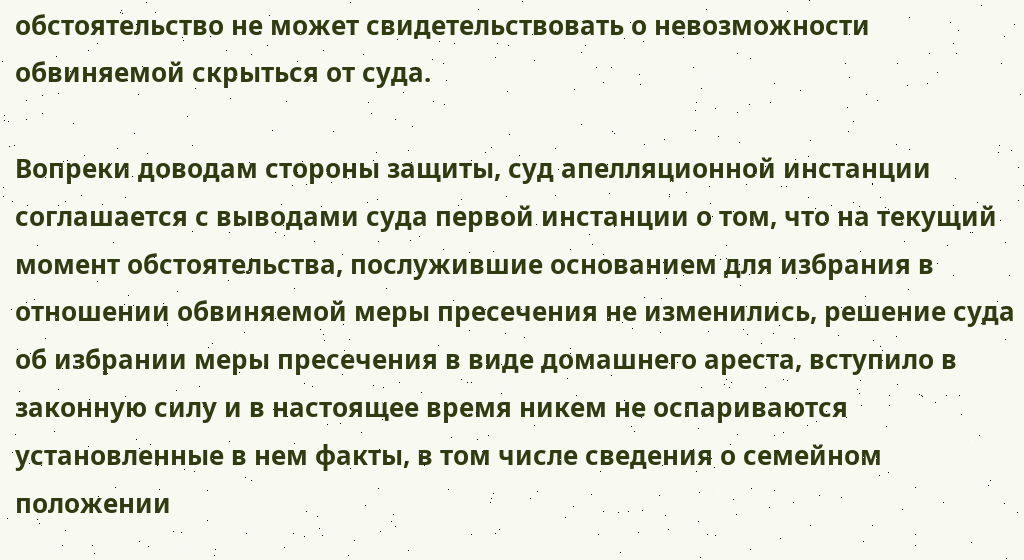обстоятельство не может свидетельствовать о невозможности обвиняемой скрыться от суда.

Вопреки доводам стороны защиты, суд апелляционной инстанции соглашается с выводами суда первой инстанции о том, что на текущий момент обстоятельства, послужившие основанием для избрания в отношении обвиняемой меры пресечения не изменились, решение суда об избрании меры пресечения в виде домашнего ареста, вступило в законную силу и в настоящее время никем не оспариваются установленные в нем факты, в том числе сведения о семейном положении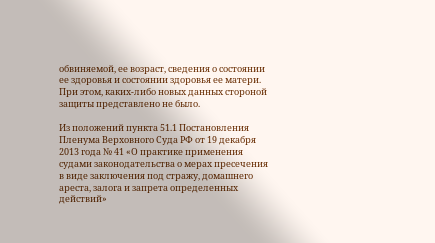обвиняемой, ее возраст, сведения о состоянии ее здоровья и состоянии здоровья ее матери. При этом, каких-либо новых данных стороной защиты представлено не было.

Из положений пункта 51.1 Постановления Пленума Верховного Суда РФ от 19 декабря 2013 года № 41 «О практике применения судами законодательства о мерах пресечения в виде заключения под стражу, домашнего ареста, залога и запрета определенных действий»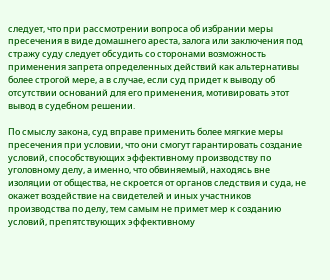следует, что при рассмотрении вопроса об избрании меры пресечения в виде домашнего ареста, залога или заключения под стражу суду следует обсудить со сторонами возможность применения запрета определенных действий как альтернативы более строгой мере, а в случае, если суд придет к выводу об отсутствии оснований для его применения, мотивировать этот вывод в судебном решении.

По смыслу закона, суд вправе применить более мягкие меры пресечения при условии, что они смогут гарантировать создание условий, способствующих эффективному производству по уголовному делу, а именно, что обвиняемый, находясь вне изоляции от общества, не скроется от органов следствия и суда, не окажет воздействие на свидетелей и иных участников производства по делу, тем самым не примет мер к созданию условий, препятствующих эффективному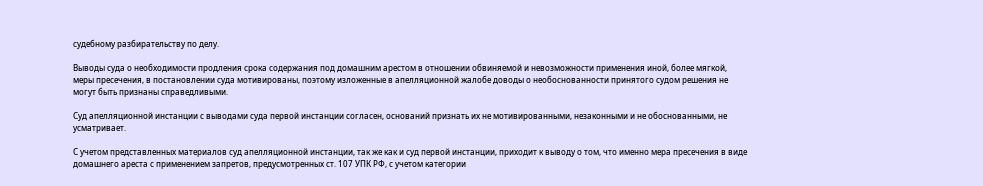судебному разбирательству по делу.

Выводы суда о необходимости продления срока содержания под домашним арестом в отношении обвиняемой и невозможности применения иной, более мягкой, меры пресечения, в постановлении суда мотивированы, поэтому изложенные в апелляционной жалобе доводы о необоснованности принятого судом решения не могут быть признаны справедливыми.

Суд апелляционной инстанции с выводами суда первой инстанции согласен, оснований признать их не мотивированными, незаконными и не обоснованными, не усматривает.

С учетом представленных материалов суд апелляционной инстанции, так же как и суд первой инстанции, приходит к выводу о том, что именно мера пресечения в виде домашнего ареста с применением запретов, предусмотренных ст. 107 УПК РФ, с учетом категории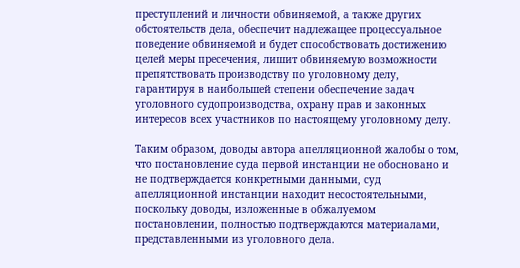преступлений и личности обвиняемой, а также других обстоятельств дела, обеспечит надлежащее процессуальное поведение обвиняемой и будет способствовать достижению целей меры пресечения, лишит обвиняемую возможности препятствовать производству по уголовному делу, гарантируя в наибольшей степени обеспечение задач уголовного судопроизводства, охрану прав и законных интересов всех участников по настоящему уголовному делу.

Таким образом, доводы автора апелляционной жалобы о том, что постановление суда первой инстанции не обосновано и не подтверждается конкретными данными, суд апелляционной инстанции находит несостоятельными, поскольку доводы, изложенные в обжалуемом постановлении, полностью подтверждаются материалами, представленными из уголовного дела.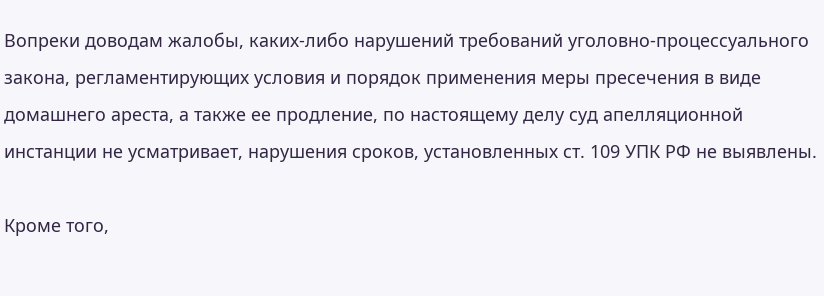Вопреки доводам жалобы, каких-либо нарушений требований уголовно-процессуального закона, регламентирующих условия и порядок применения меры пресечения в виде домашнего ареста, а также ее продление, по настоящему делу суд апелляционной инстанции не усматривает, нарушения сроков, установленных ст. 109 УПК РФ не выявлены.

Кроме того,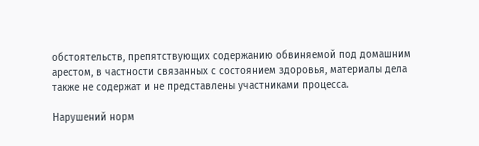обстоятельств, препятствующих содержанию обвиняемой под домашним арестом, в частности связанных с состоянием здоровья, материалы дела также не содержат и не представлены участниками процесса.

Нарушений норм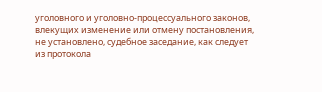уголовного и уголовно-процессуального законов, влекущих изменение или отмену постановления, не установлено, судебное заседание, как следует из протокола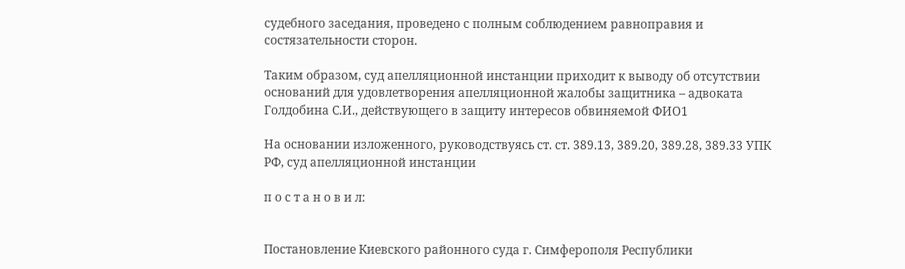судебного заседания, проведено с полным соблюдением равноправия и состязательности сторон.

Таким образом, суд апелляционной инстанции приходит к выводу об отсутствии оснований для удовлетворения апелляционной жалобы защитника – адвоката Голдобина С.И., действующего в защиту интересов обвиняемой ФИО1

На основании изложенного, руководствуясь ст. ст. 389.13, 389.20, 389.28, 389.33 УПК РФ, суд апелляционной инстанции

п о с т а н о в и л:


Постановление Киевского районного суда г. Симферополя Республики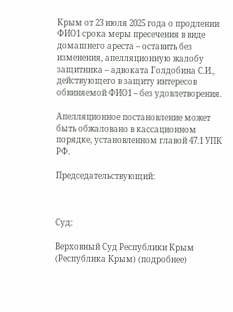Крым от 23 июля 2025 года о продлении ФИО1 срока меры пресечения в виде домашнего ареста – оставить без изменения, апелляционную жалобу защитника – адвоката Голдобина С.И., действующего в защиту интересов обвиняемой ФИО1 – без удовлетворения.

Апелляционное постановление может быть обжаловано в кассационном порядке, установленном главой 47.1 УПК РФ.

Председательствующий:



Суд:

Верховный Суд Республики Крым (Республика Крым) (подробнее)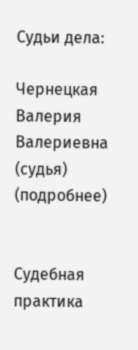Судьи дела:

Чернецкая Валерия Валериевна (судья) (подробнее)


Судебная практика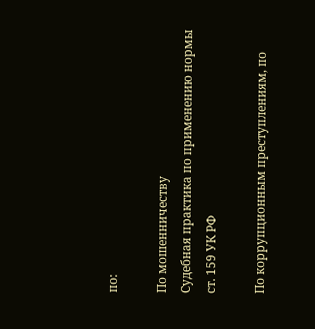по:

По мошенничеству
Судебная практика по применению нормы ст. 159 УК РФ

По коррупционным преступлениям, по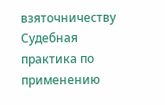взяточничеству
Судебная практика по применению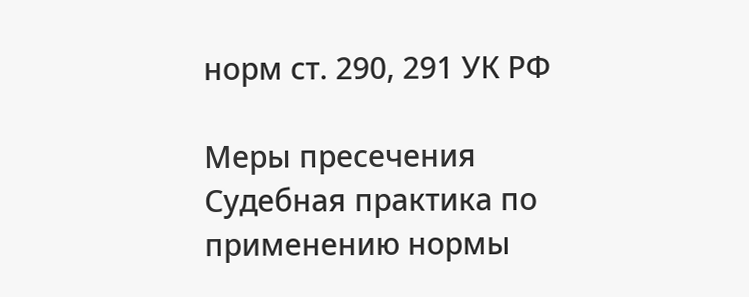норм ст. 290, 291 УК РФ

Меры пресечения
Судебная практика по применению нормы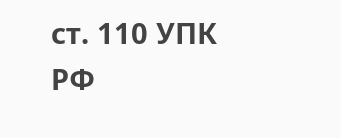ст. 110 УПК РФ